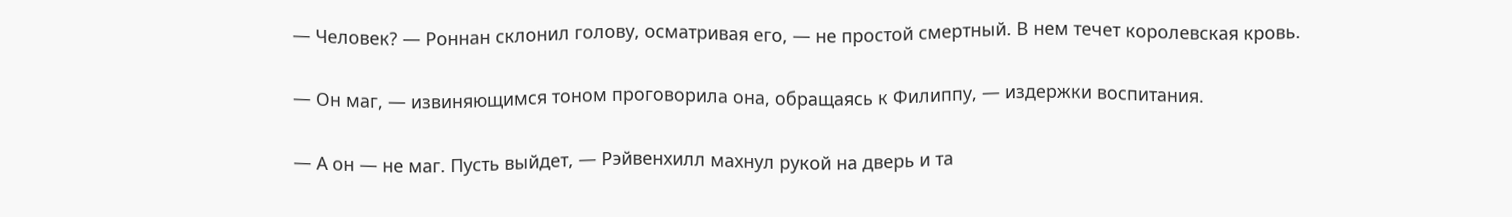— Человек? — Роннан склонил голову, осматривая его, — не простой смертный. В нем течет королевская кровь.

— Он маг, — извиняющимся тоном проговорила она, обращаясь к Филиппу, — издержки воспитания.

— А он — не маг. Пусть выйдет, — Рэйвенхилл махнул рукой на дверь и та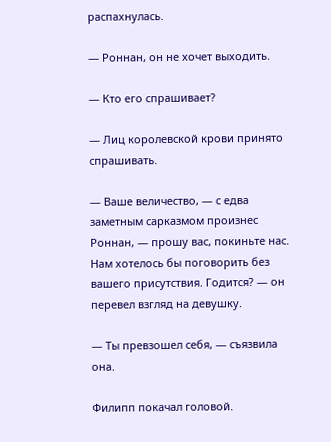распахнулась.

— Роннан, он не хочет выходить.

— Кто его спрашивает?

— Лиц королевской крови принято спрашивать.

— Ваше величество, — с едва заметным сарказмом произнес Роннан, — прошу вас, покиньте нас. Нам хотелось бы поговорить без вашего присутствия. Годится? — он перевел взгляд на девушку.

— Ты превзошел себя, — съязвила она.

Филипп покачал головой.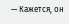— Кажется, он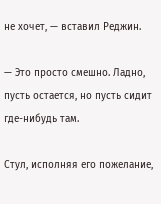не хочет, — вставил Реджин.

— Это просто смешно. Ладно, пусть остается, но пусть сидит где-нибудь там.

Стул, исполняя его пожелание,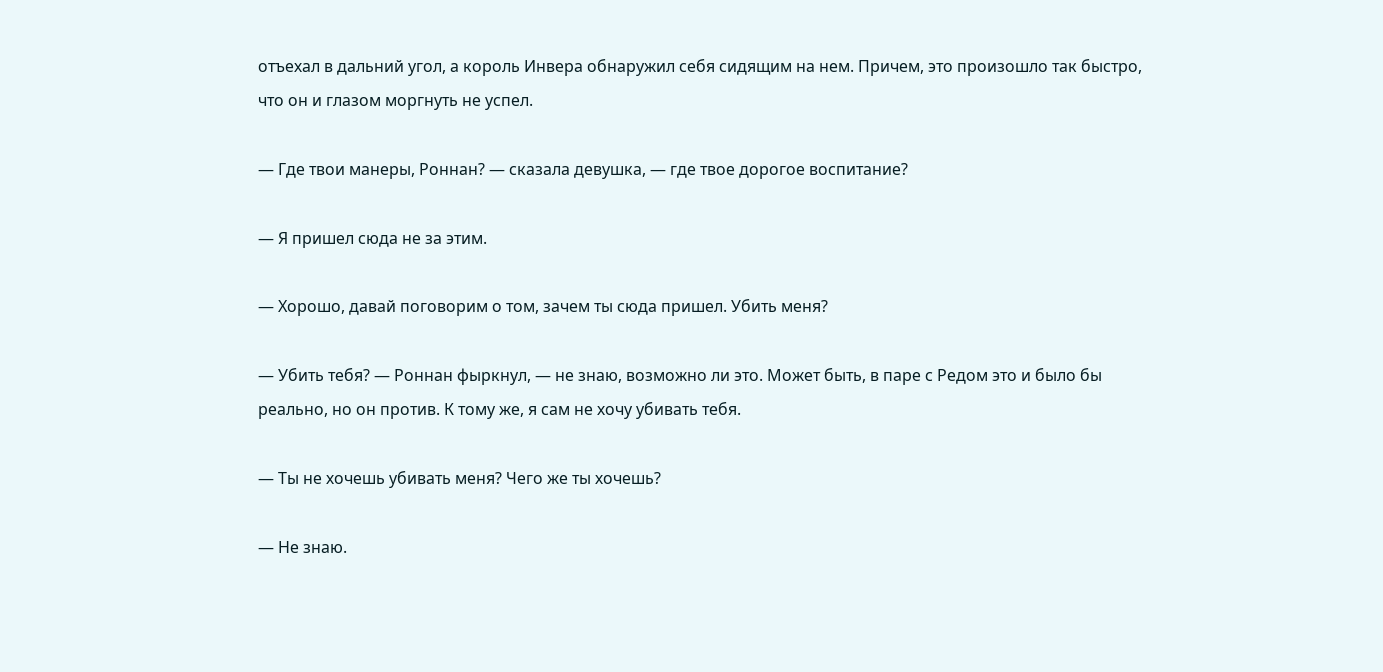отъехал в дальний угол, а король Инвера обнаружил себя сидящим на нем. Причем, это произошло так быстро, что он и глазом моргнуть не успел.

— Где твои манеры, Роннан? — сказала девушка, — где твое дорогое воспитание?

— Я пришел сюда не за этим.

— Хорошо, давай поговорим о том, зачем ты сюда пришел. Убить меня?

— Убить тебя? — Роннан фыркнул, — не знаю, возможно ли это. Может быть, в паре с Редом это и было бы реально, но он против. К тому же, я сам не хочу убивать тебя.

— Ты не хочешь убивать меня? Чего же ты хочешь?

— Не знаю.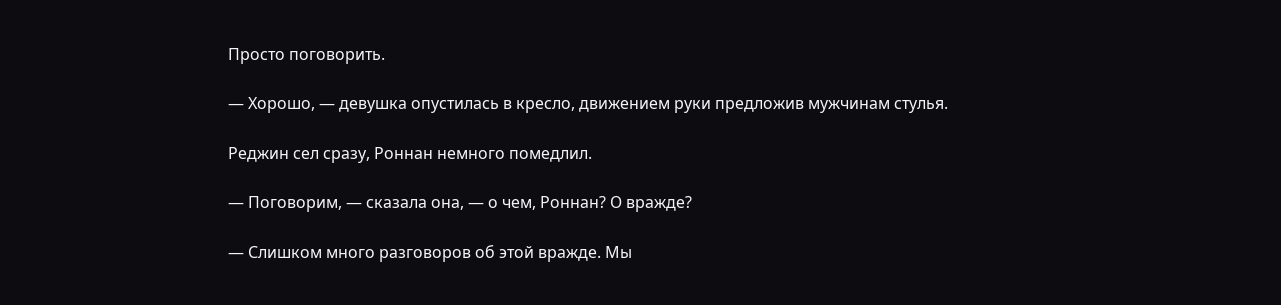Просто поговорить.

— Хорошо, — девушка опустилась в кресло, движением руки предложив мужчинам стулья.

Реджин сел сразу, Роннан немного помедлил.

— Поговорим, — сказала она, — о чем, Роннан? О вражде?

— Слишком много разговоров об этой вражде. Мы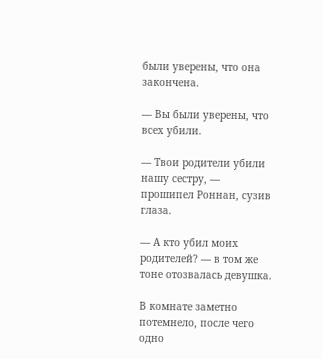были уверены, что она закончена.

— Вы были уверены, что всех убили.

— Твои родители убили нашу сестру, — прошипел Роннан, сузив глаза.

— А кто убил моих родителей? — в том же тоне отозвалась девушка.

В комнате заметно потемнело, после чего одно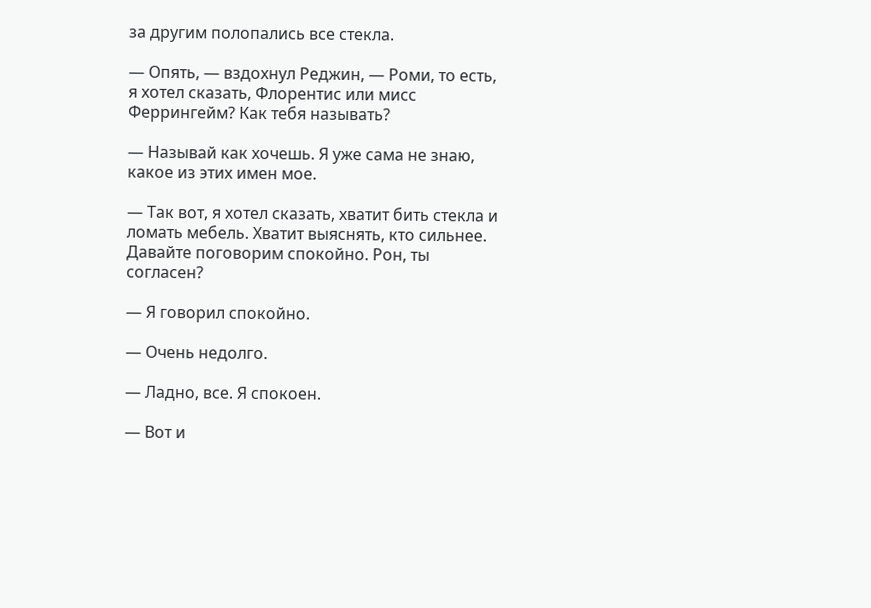за другим полопались все стекла.

— Опять, — вздохнул Реджин, — Роми, то есть, я хотел сказать, Флорентис или мисс Феррингейм? Как тебя называть?

— Называй как хочешь. Я уже сама не знаю, какое из этих имен мое.

— Так вот, я хотел сказать, хватит бить стекла и ломать мебель. Хватит выяснять, кто сильнее. Давайте поговорим спокойно. Рон, ты согласен?

— Я говорил спокойно.

— Очень недолго.

— Ладно, все. Я спокоен.

— Вот и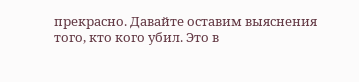прекрасно. Давайте оставим выяснения того, кто кого убил. Это в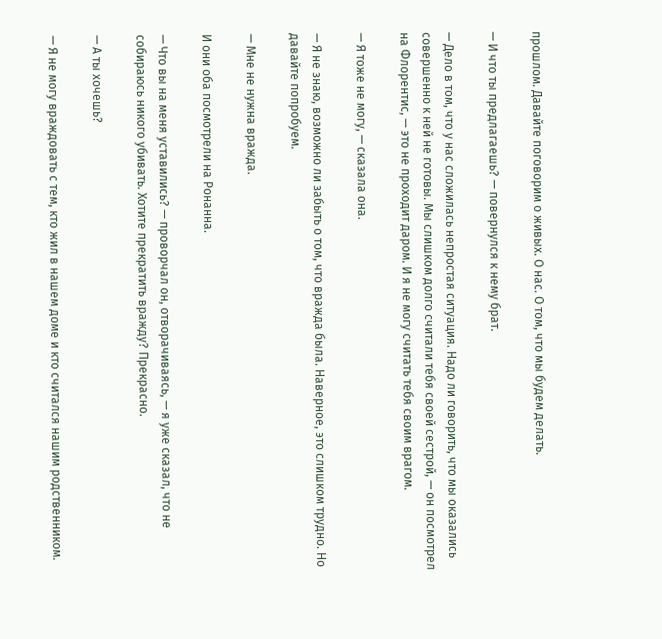прошлом. Давайте поговорим о живых. О нас. О том, что мы будем делать.

— И что ты предлагаешь? — повернулся к нему брат.

— Дело в том, что у нас сложилась непростая ситуация. Надо ли говорить, что мы оказались совершенно к ней не готовы. Мы слишком долго считали тебя своей сестрой, — он посмотрел на Флорентис, — это не проходит даром. И я не могу считать тебя своим врагом.

— Я тоже не могу, — сказала она.

— Я не знаю, возможно ли забыть о том, что вражда была. Наверное, это слишком трудно. Но давайте попробуем.

— Мне не нужна вражда.

И они оба посмотрели на Ронанна.

— Что вы на меня уставились? — проворчал он, отворачиваясь, — я уже сказал, что не собираюсь никого убивать. Хотите прекратить вражду? Прекрасно.

— А ты хочешь?

— Я не могу враждовать с тем, кто жил в нашем доме и кто считался нашим родственником.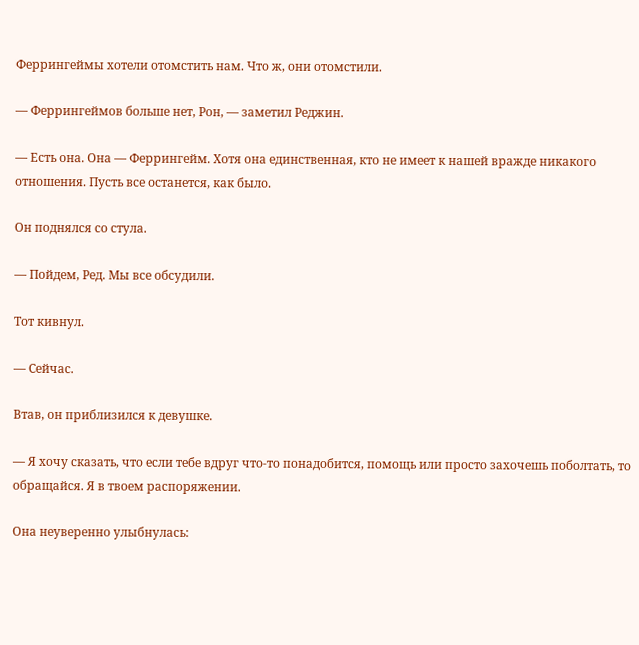Феррингеймы хотели отомстить нам. Что ж, они отомстили.

— Феррингеймов больше нет, Рон, — заметил Реджин.

— Есть она. Она — Феррингейм. Хотя она единственная, кто не имеет к нашей вражде никакого отношения. Пусть все останется, как было.

Он поднялся со стула.

— Пойдем, Ред. Мы все обсудили.

Тот кивнул.

— Сейчас.

Втав, он приблизился к девушке.

— Я хочу сказать, что если тебе вдруг что-то понадобится, помощь или просто захочешь поболтать, то обращайся. Я в твоем распоряжении.

Она неуверенно улыбнулась: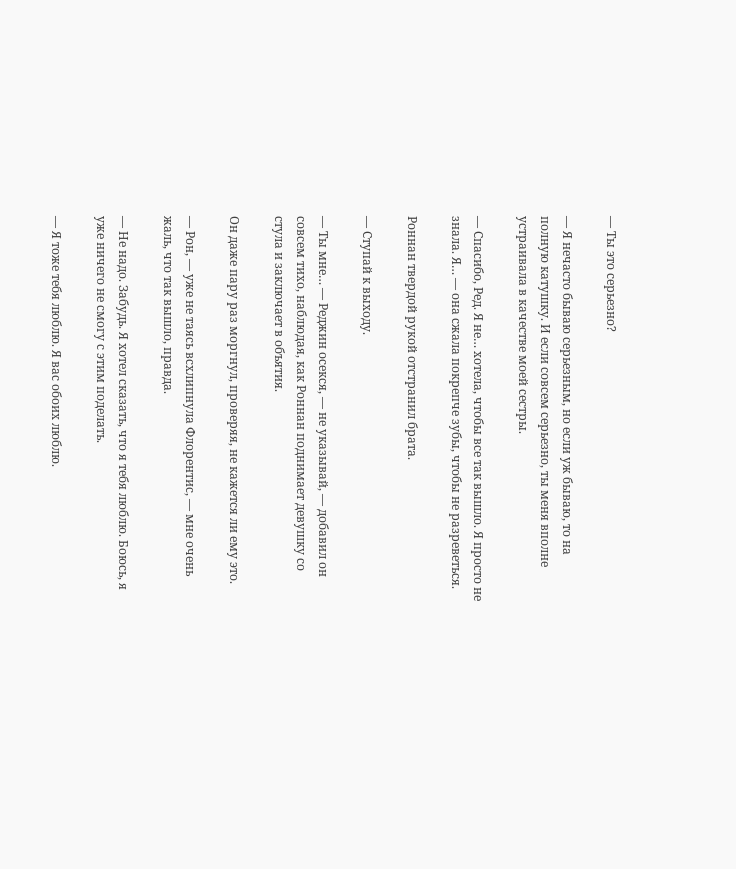— Ты это серьезно?

— Я нечасто бываю серьезным, но если уж бываю, то на полную катушку. И если совсем серьезно, ты меня вполне устраивала в качестве моей сестры.

— Спасибо, Ред. Я не… хотела, чтобы все так вышло. Я просто не знала. Я… — она сжала покрепче зубы, чтобы не разреветься.

Роннан твердой рукой отстранил брата.

— Ступай к выходу.

— Ты мне… — Реджин осекся, — не указывай, — добавил он совсем тихо, наблюдая, как Роннан поднимает девушку со стула и заключает в объятия.

Он даже пару раз моргнул, проверяя, не кажется ли ему это.

— Рон, — уже не таясь всхлипнула Флорентис, — мне очень жаль, что так вышло, правда.

— Не надо. Забудь. Я хотел сказать, что я тебя люблю. Боюсь, я уже ничего не смогу с этим поделать.

— Я тоже тебя люблю. Я вас обоих люблю.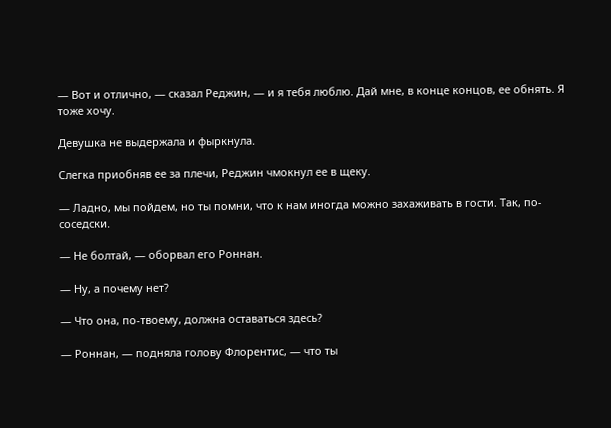— Вот и отлично, — сказал Реджин, — и я тебя люблю. Дай мне, в конце концов, ее обнять. Я тоже хочу.

Девушка не выдержала и фыркнула.

Слегка приобняв ее за плечи, Реджин чмокнул ее в щеку.

— Ладно, мы пойдем, но ты помни, что к нам иногда можно захаживать в гости. Так, по-соседски.

— Не болтай, — оборвал его Роннан.

— Ну, а почему нет?

— Что она, по-твоему, должна оставаться здесь?

— Роннан, — подняла голову Флорентис, — что ты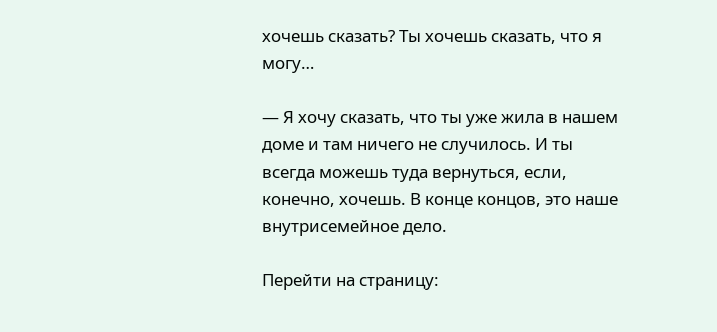хочешь сказать? Ты хочешь сказать, что я могу…

— Я хочу сказать, что ты уже жила в нашем доме и там ничего не случилось. И ты всегда можешь туда вернуться, если, конечно, хочешь. В конце концов, это наше внутрисемейное дело.

Перейти на страницу: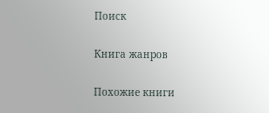Поиск

Книга жанров

Похожие книги